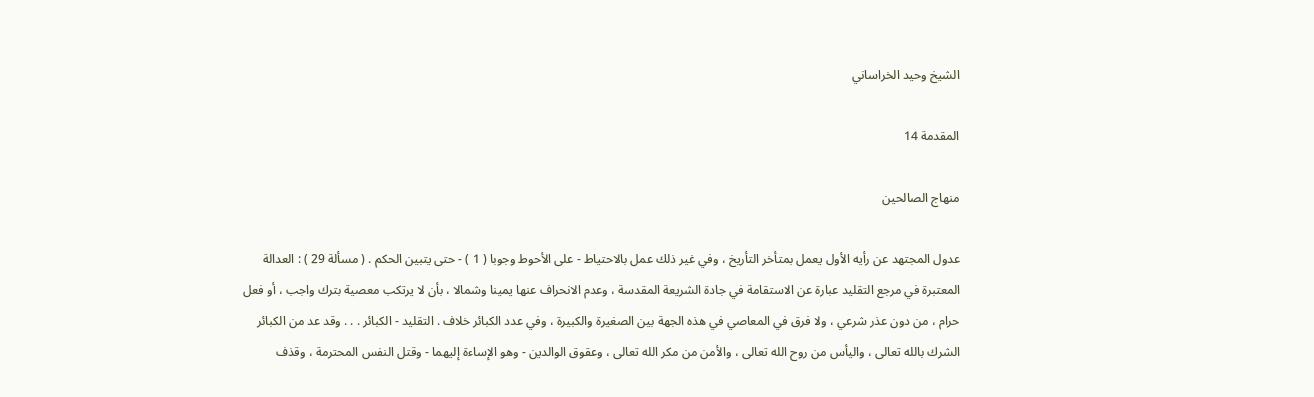الشيخ وحيد الخراساني

المقدمة 14

منهاج الصالحين

عدول المجتهد عن رأيه الأول يعمل بمتأخر التأريخ ، وفي غير ذلك عمل بالاحتياط - على الأحوط وجوبا ( 1 ) - حتى يتبين الحكم . ( مسألة 29 ) : العدالة المعتبرة في مرجع التقليد عبارة عن الاستقامة في جادة الشريعة المقدسة ، وعدم الانحراف عنها يمينا وشمالا ، بأن لا يرتكب معصية بترك واجب ، أو فعل حرام ، من دون عذر شرعي ، ولا فرق في المعاصي في هذه الجهة بين الصغيرة والكبيرة ، وفي عدد الكبائر خلاف . التقليد - الكبائر . . . وقد عد من الكبائر الشرك بالله تعالى ، واليأس من روح الله تعالى ، والأمن من مكر الله تعالى ، وعقوق الوالدين - وهو الإساءة إليهما - وقتل النفس المحترمة ، وقذف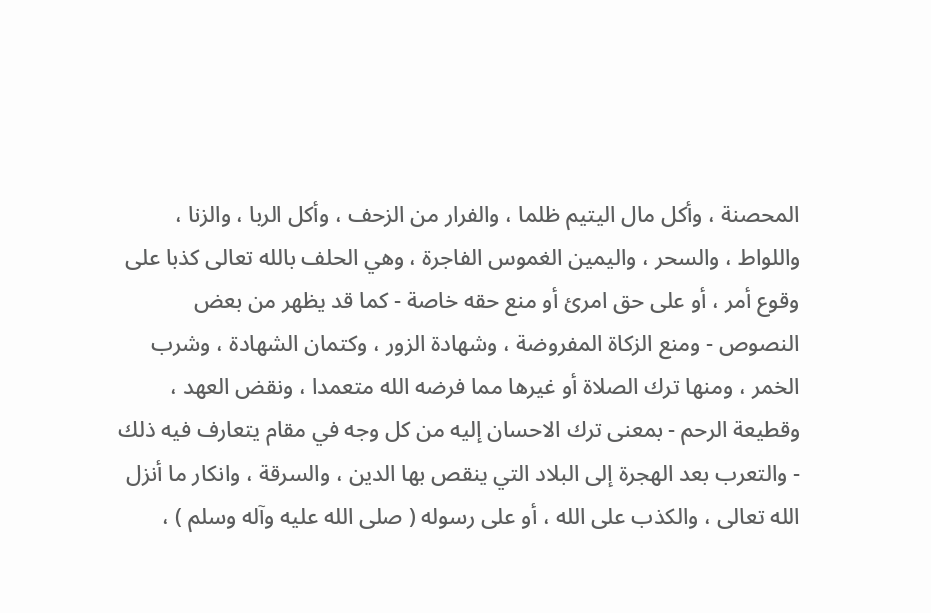المحصنة ، وأكل مال اليتيم ظلما ، والفرار من الزحف ، وأكل الربا ، والزنا ، واللواط ، والسحر ، واليمين الغموس الفاجرة ، وهي الحلف بالله تعالى كذبا على وقوع أمر ، أو على حق امرئ أو منع حقه خاصة - كما قد يظهر من بعض النصوص - ومنع الزكاة المفروضة ، وشهادة الزور ، وكتمان الشهادة ، وشرب الخمر ، ومنها ترك الصلاة أو غيرها مما فرضه الله متعمدا ، ونقض العهد ، وقطيعة الرحم - بمعنى ترك الاحسان إليه من كل وجه في مقام يتعارف فيه ذلك - والتعرب بعد الهجرة إلى البلاد التي ينقص بها الدين ، والسرقة ، وانكار ما أنزل الله تعالى ، والكذب على الله ، أو على رسوله ( صلى الله عليه وآله وسلم ) ،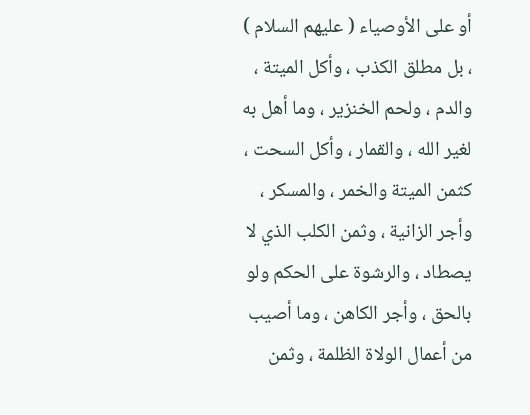أو على الأوصياء ( عليهم السلام ) ، بل مطلق الكذب ، وأكل الميتة ، والدم ، ولحم الخنزير ، وما أهل به لغير الله ، والقمار ، وأكل السحت ، كثمن الميتة والخمر ، والمسكر ، وأجر الزانية ، وثمن الكلب الذي لا يصطاد ، والرشوة على الحكم ولو بالحق ، وأجر الكاهن ، وما أصيب من أعمال الولاة الظلمة ، وثمن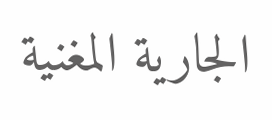الجارية المغنية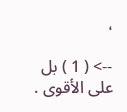،

--> ( 1 ) بل على الأقوى .